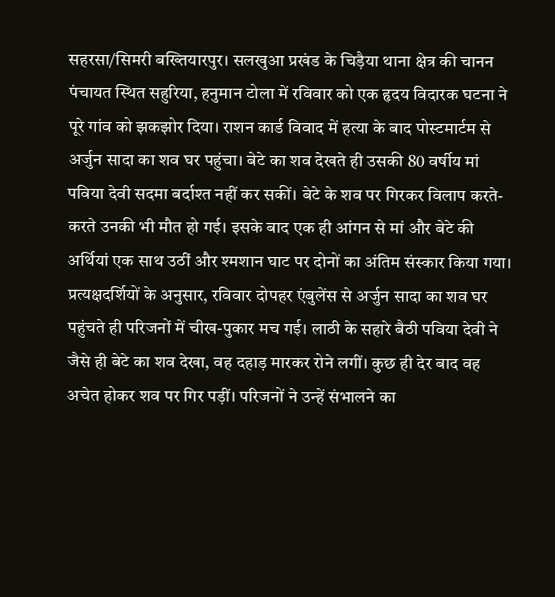सहरसा/सिमरी बख्तियारपुर। सलखुआ प्रखंड के चिड़ैया थाना क्षेत्र की चानन पंचायत स्थित सहुरिया, हनुमान टोला में रविवार को एक हृदय विदारक घटना ने पूरे गांव को झकझोर दिया। राशन कार्ड विवाद में हत्या के बाद पोस्टमार्टम से अर्जुन सादा का शव घर पहुंचा। बेटे का शव देखते ही उसकी 80 वर्षीय मां पविया देवी सदमा बर्दाश्त नहीं कर सकीं। बेटे के शव पर गिरकर विलाप करते-करते उनकी भी मौत हो गई। इसके बाद एक ही आंगन से मां और बेटे की अर्थियां एक साथ उठीं और श्मशान घाट पर दोनों का अंतिम संस्कार किया गया।
प्रत्यक्षदर्शियों के अनुसार, रविवार दोपहर एंबुलेंस से अर्जुन सादा का शव घर पहुंचते ही परिजनों में चीख-पुकार मच गई। लाठी के सहारे बैठी पविया देवी ने जैसे ही बेटे का शव देखा, वह दहाड़ मारकर रोने लगीं। कुछ ही देर बाद वह अचेत होकर शव पर गिर पड़ीं। परिजनों ने उन्हें संभालने का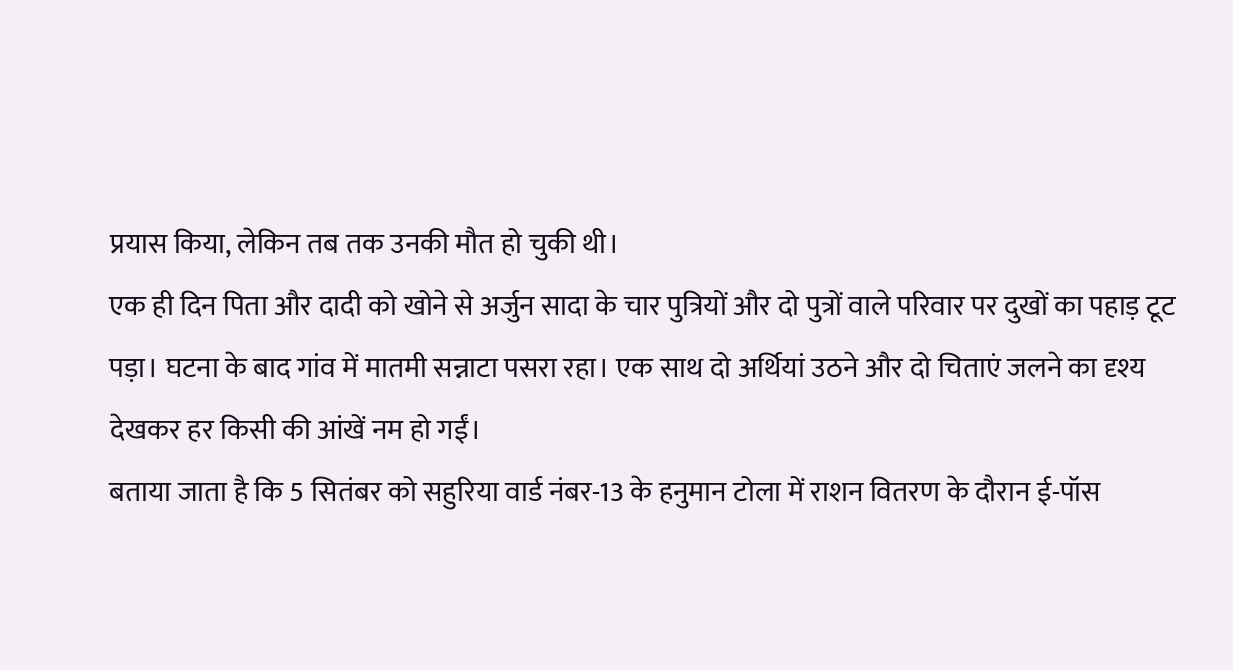प्रयास किया, लेकिन तब तक उनकी मौत हो चुकी थी।
एक ही दिन पिता और दादी को खोने से अर्जुन सादा के चार पुत्रियों और दो पुत्रों वाले परिवार पर दुखों का पहाड़ टूट पड़ा। घटना के बाद गांव में मातमी सन्नाटा पसरा रहा। एक साथ दो अर्थियां उठने और दो चिताएं जलने का दृश्य देखकर हर किसी की आंखें नम हो गईं।
बताया जाता है कि 5 सितंबर को सहुरिया वार्ड नंबर-13 के हनुमान टोला में राशन वितरण के दौरान ई-पॉस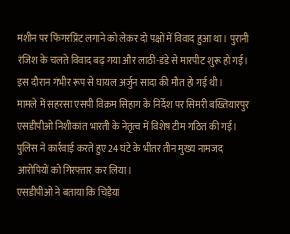मशीन पर फिंगरप्रिंट लगाने को लेकर दो पक्षों में विवाद हुआ था। पुरानी रंजिश के चलते विवाद बढ़ गया और लाठी-डंडे से मारपीट शुरू हो गई। इस दौरान गंभीर रूप से घायल अर्जुन सादा की मौत हो गई थी।
मामले में सहरसा एसपी विक्रम सिहाग के निर्देश पर सिमरी बख्तियारपुर एसडीपीओ निशीकांत भारती के नेतृत्व में विशेष टीम गठित की गई। पुलिस ने कार्रवाई करते हुए 24 घंटे के भीतर तीन मुख्य नामजद आरोपियों को गिरफ्तार कर लिया।
एसडीपीओ ने बताया कि चिड़ैया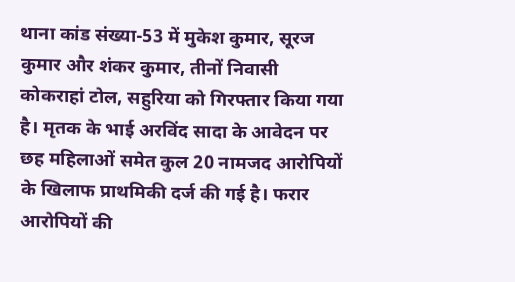थाना कांड संख्या-53 में मुकेश कुमार, सूरज कुमार और शंकर कुमार, तीनों निवासी कोकराहां टोल, सहुरिया को गिरफ्तार किया गया है। मृतक के भाई अरविंद सादा के आवेदन पर छह महिलाओं समेत कुल 20 नामजद आरोपियों के खिलाफ प्राथमिकी दर्ज की गई है। फरार आरोपियों की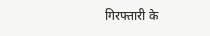गिरफ्तारी के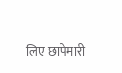लिए छापेमारी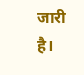जारी है।